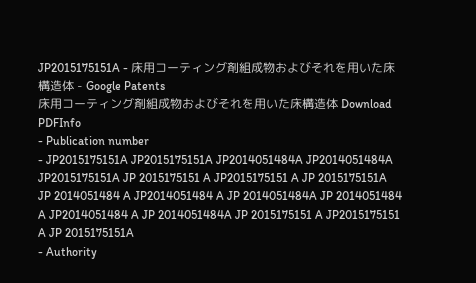JP2015175151A - 床用コーティング剤組成物およびそれを用いた床構造体 - Google Patents
床用コーティング剤組成物およびそれを用いた床構造体 Download PDFInfo
- Publication number
- JP2015175151A JP2015175151A JP2014051484A JP2014051484A JP2015175151A JP 2015175151 A JP2015175151 A JP 2015175151A JP 2014051484 A JP2014051484 A JP 2014051484A JP 2014051484 A JP2014051484 A JP 2014051484A JP 2015175151 A JP2015175151 A JP 2015175151A
- Authority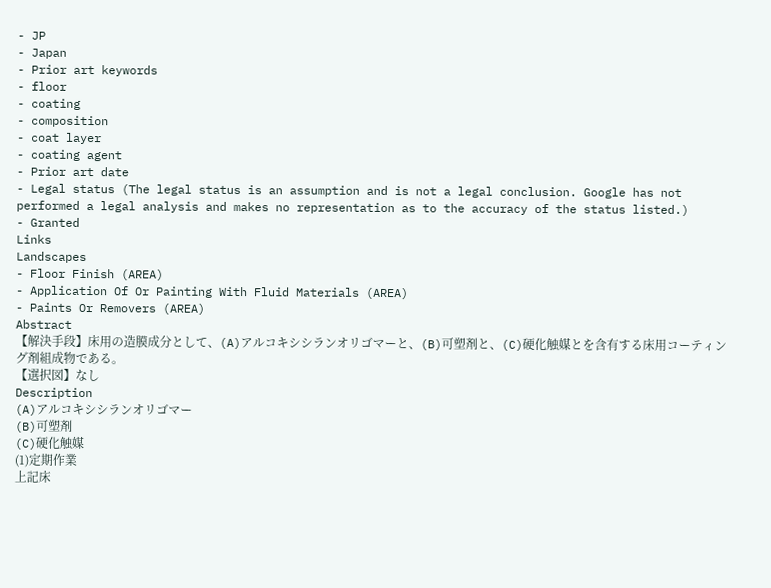- JP
- Japan
- Prior art keywords
- floor
- coating
- composition
- coat layer
- coating agent
- Prior art date
- Legal status (The legal status is an assumption and is not a legal conclusion. Google has not performed a legal analysis and makes no representation as to the accuracy of the status listed.)
- Granted
Links
Landscapes
- Floor Finish (AREA)
- Application Of Or Painting With Fluid Materials (AREA)
- Paints Or Removers (AREA)
Abstract
【解決手段】床用の造膜成分として、(A)アルコキシシランオリゴマーと、(B)可塑剤と、(C)硬化触媒とを含有する床用コーティング剤組成物である。
【選択図】なし
Description
(A)アルコキシシランオリゴマー
(B)可塑剤
(C)硬化触媒
(1)定期作業
上記床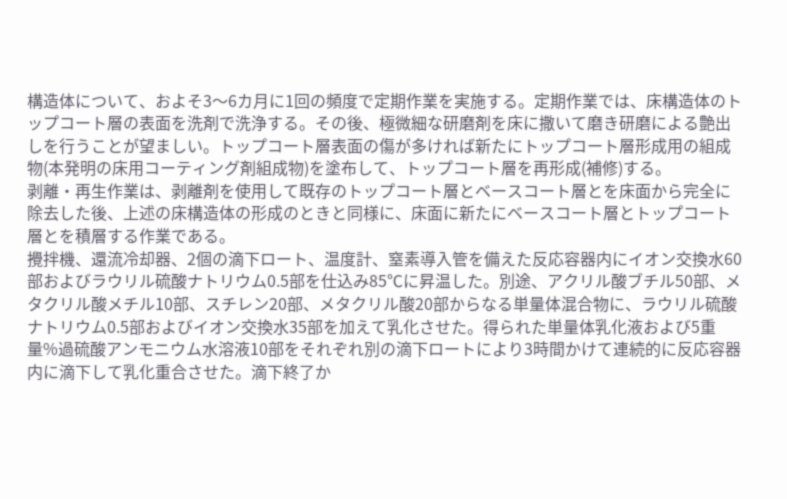構造体について、およそ3〜6カ月に1回の頻度で定期作業を実施する。定期作業では、床構造体のトップコート層の表面を洗剤で洗浄する。その後、極微細な研磨剤を床に撒いて磨き研磨による艶出しを行うことが望ましい。トップコート層表面の傷が多ければ新たにトップコート層形成用の組成物(本発明の床用コーティング剤組成物)を塗布して、トップコート層を再形成(補修)する。
剥離・再生作業は、剥離剤を使用して既存のトップコート層とベースコート層とを床面から完全に除去した後、上述の床構造体の形成のときと同様に、床面に新たにベースコート層とトップコート層とを積層する作業である。
攪拌機、還流冷却器、2個の滴下ロート、温度計、窒素導入管を備えた反応容器内にイオン交換水60部およびラウリル硫酸ナトリウム0.5部を仕込み85℃に昇温した。別途、アクリル酸ブチル50部、メタクリル酸メチル10部、スチレン20部、メタクリル酸20部からなる単量体混合物に、ラウリル硫酸ナトリウム0.5部およびイオン交換水35部を加えて乳化させた。得られた単量体乳化液および5重量%過硫酸アンモニウム水溶液10部をそれぞれ別の滴下ロートにより3時間かけて連続的に反応容器内に滴下して乳化重合させた。滴下終了か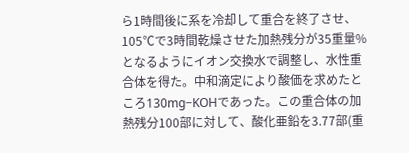ら1時間後に系を冷却して重合を終了させ、105℃で3時間乾燥させた加熱残分が35重量%となるようにイオン交換水で調整し、水性重合体を得た。中和滴定により酸価を求めたところ130mg−KOHであった。この重合体の加熱残分100部に対して、酸化亜鉛を3.77部(重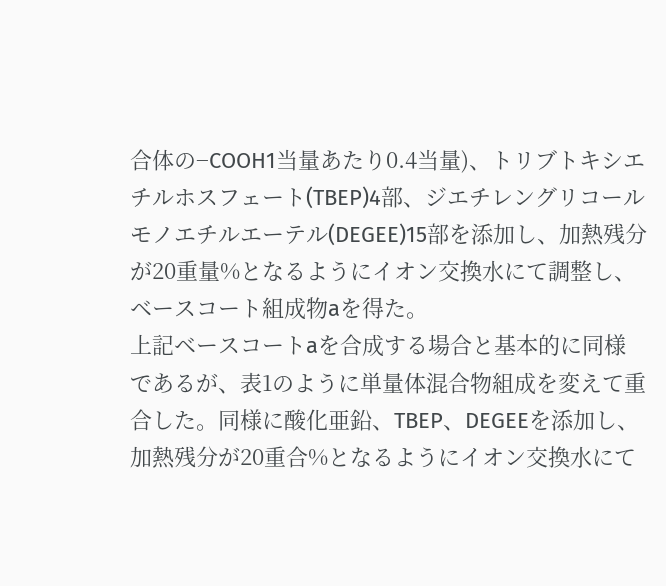合体の−COOH1当量あたり0.4当量)、トリブトキシエチルホスフェート(TBEP)4部、ジエチレングリコールモノエチルエーテル(DEGEE)15部を添加し、加熱残分が20重量%となるようにイオン交換水にて調整し、ベースコート組成物aを得た。
上記ベースコートaを合成する場合と基本的に同様であるが、表1のように単量体混合物組成を変えて重合した。同様に酸化亜鉛、TBEP、DEGEEを添加し、加熱残分が20重合%となるようにイオン交換水にて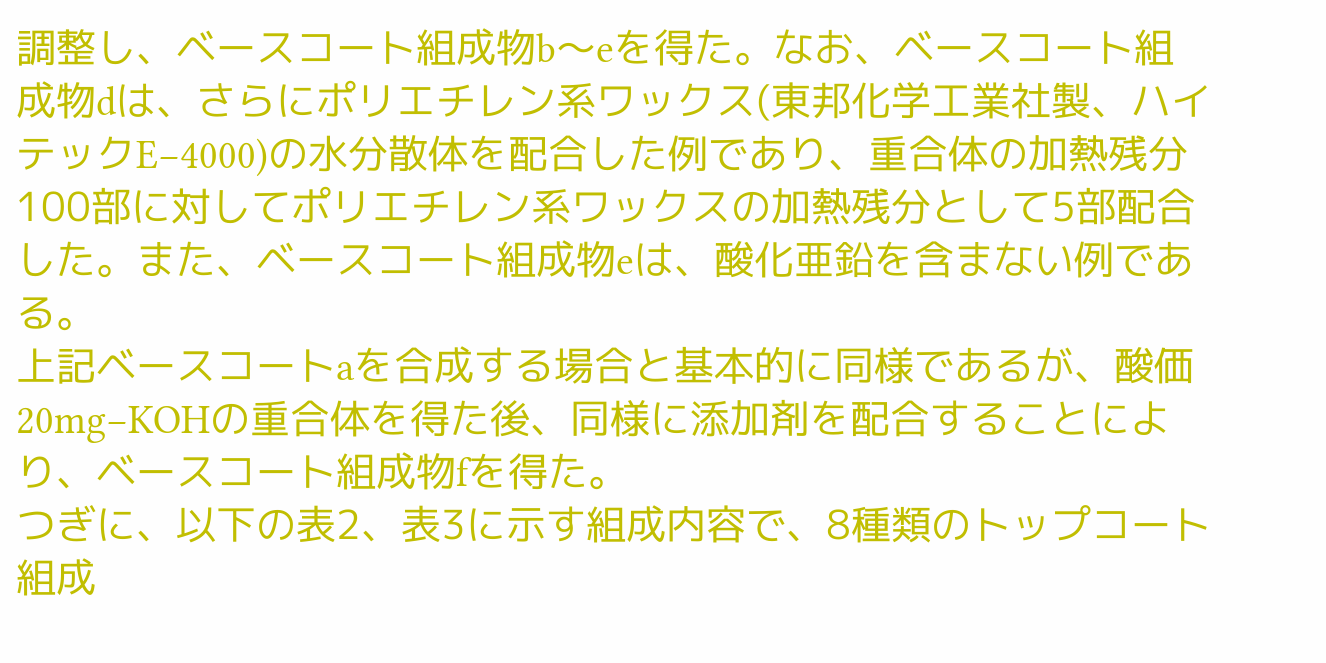調整し、ベースコート組成物b〜eを得た。なお、ベースコート組成物dは、さらにポリエチレン系ワックス(東邦化学工業社製、ハイテックE−4000)の水分散体を配合した例であり、重合体の加熱残分100部に対してポリエチレン系ワックスの加熱残分として5部配合した。また、ベースコート組成物eは、酸化亜鉛を含まない例である。
上記ベースコートaを合成する場合と基本的に同様であるが、酸価20mg−KOHの重合体を得た後、同様に添加剤を配合することにより、ベースコート組成物fを得た。
つぎに、以下の表2、表3に示す組成内容で、8種類のトップコート組成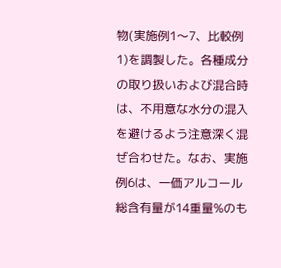物(実施例1〜7、比較例1)を調製した。各種成分の取り扱いおよび混合時は、不用意な水分の混入を避けるよう注意深く混ぜ合わせた。なお、実施例6は、一価アルコール総含有量が14重量%のも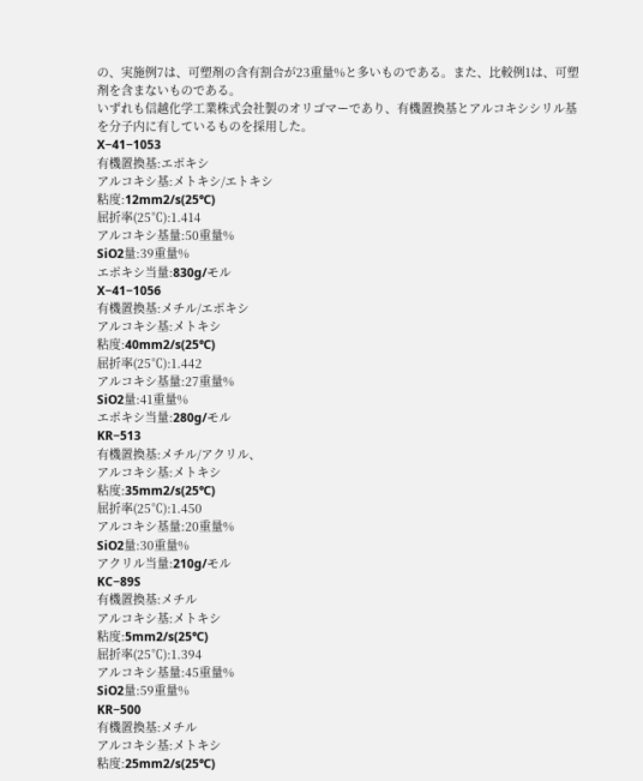の、実施例7は、可塑剤の含有割合が23重量%と多いものである。また、比較例1は、可塑剤を含まないものである。
いずれも信越化学工業株式会社製のオリゴマーであり、有機置換基とアルコキシシリル基を分子内に有しているものを採用した。
X−41−1053
有機置換基:エポキシ
アルコキシ基:メトキシ/エトキシ
粘度:12mm2/s(25℃)
屈折率(25℃):1.414
アルコキシ基量:50重量%
SiO2量:39重量%
エポキシ当量:830g/モル
X−41−1056
有機置換基:メチル/エポキシ
アルコキシ基:メトキシ
粘度:40mm2/s(25℃)
屈折率(25℃):1.442
アルコキシ基量:27重量%
SiO2量:41重量%
エポキシ当量:280g/モル
KR−513
有機置換基:メチル/アクリル、
アルコキシ基:メトキシ
粘度:35mm2/s(25℃)
屈折率(25℃):1.450
アルコキシ基量:20重量%
SiO2量:30重量%
アクリル当量:210g/モル
KC−89S
有機置換基:メチル
アルコキシ基:メトキシ
粘度:5mm2/s(25℃)
屈折率(25℃):1.394
アルコキシ基量:45重量%
SiO2量:59重量%
KR−500
有機置換基:メチル
アルコキシ基:メトキシ
粘度:25mm2/s(25℃)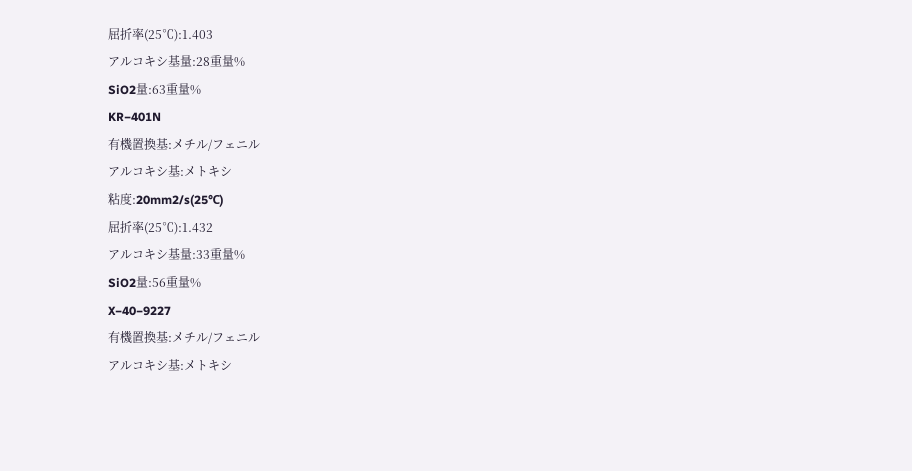屈折率(25℃):1.403
アルコキシ基量:28重量%
SiO2量:63重量%
KR−401N
有機置換基:メチル/フェニル
アルコキシ基:メトキシ
粘度:20mm2/s(25℃)
屈折率(25℃):1.432
アルコキシ基量:33重量%
SiO2量:56重量%
X−40−9227
有機置換基:メチル/フェニル
アルコキシ基:メトキシ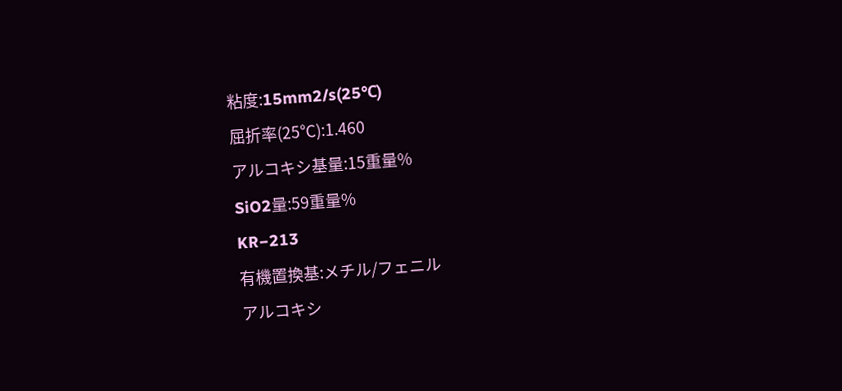粘度:15mm2/s(25℃)
屈折率(25℃):1.460
アルコキシ基量:15重量%
SiO2量:59重量%
KR−213
有機置換基:メチル/フェニル
アルコキシ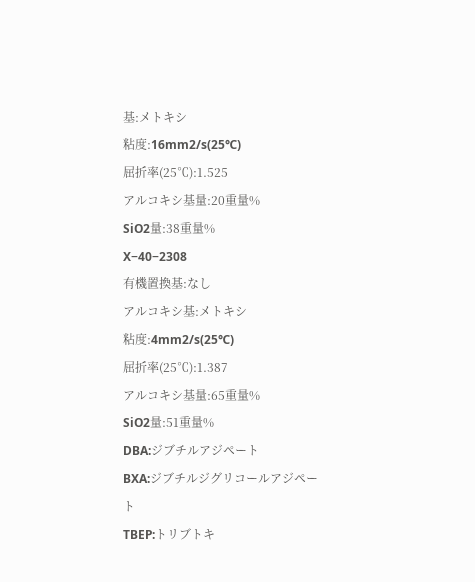基:メトキシ
粘度:16mm2/s(25℃)
屈折率(25℃):1.525
アルコキシ基量:20重量%
SiO2量:38重量%
X−40−2308
有機置換基:なし
アルコキシ基:メトキシ
粘度:4mm2/s(25℃)
屈折率(25℃):1.387
アルコキシ基量:65重量%
SiO2量:51重量%
DBA:ジブチルアジペート
BXA:ジブチルジグリコールアジペート
TBEP:トリブトキ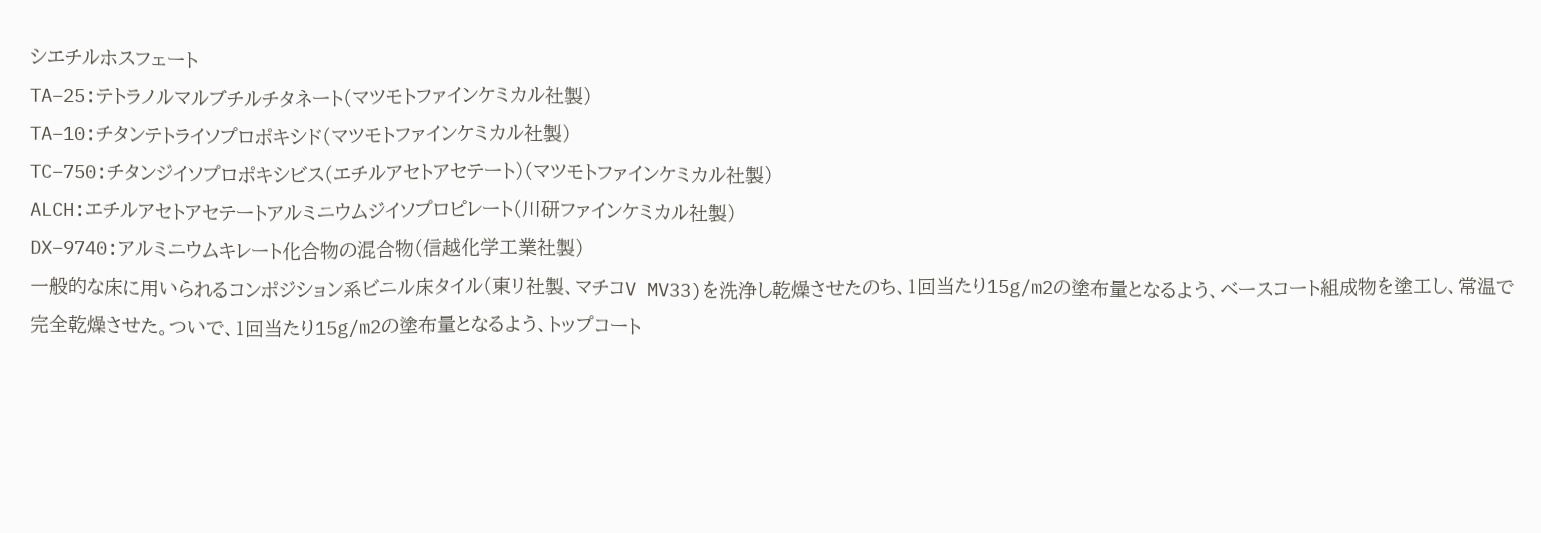シエチルホスフェート
TA−25:テトラノルマルブチルチタネート(マツモトファインケミカル社製)
TA−10:チタンテトライソプロポキシド(マツモトファインケミカル社製)
TC−750:チタンジイソプロポキシビス(エチルアセトアセテート)(マツモトファインケミカル社製)
ALCH:エチルアセトアセテートアルミニウムジイソプロピレート(川研ファインケミカル社製)
DX−9740:アルミニウムキレート化合物の混合物(信越化学工業社製)
一般的な床に用いられるコンポジション系ビニル床タイル(東リ社製、マチコV MV33)を洗浄し乾燥させたのち、1回当たり15g/m2の塗布量となるよう、ベースコート組成物を塗工し、常温で完全乾燥させた。ついで、1回当たり15g/m2の塗布量となるよう、トップコート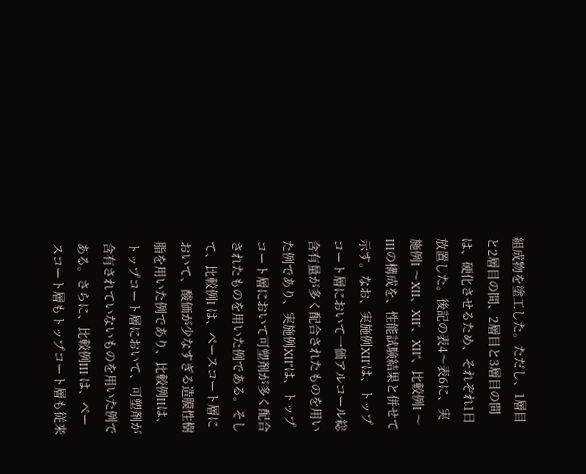組成物を塗工した。ただし、1層目と2層目の間、2層目と3層目の間は、硬化させるため、それぞれ1日放置した。後記の表4〜表6に、実施例I 〜XII、XII′、XII″、比較例I 〜IIIの構成を、性能試験結果と併せて示す。なお、実施例XII′は、トップコート層において一価アルコール総含有量が多く配合されたものを用いた例であり、実施例XII″は、トップコート層において可塑剤が多く配合されたものを用いた例である。そして、比較例I は、ベースコート層において、酸価が少なすぎる造膜性樹脂を用いた例であり、比較例IIは、トップコート層において、可塑剤が含有されていないものを用いた例である。さらに、比較例III は、ベースコート層もトップコート層も従来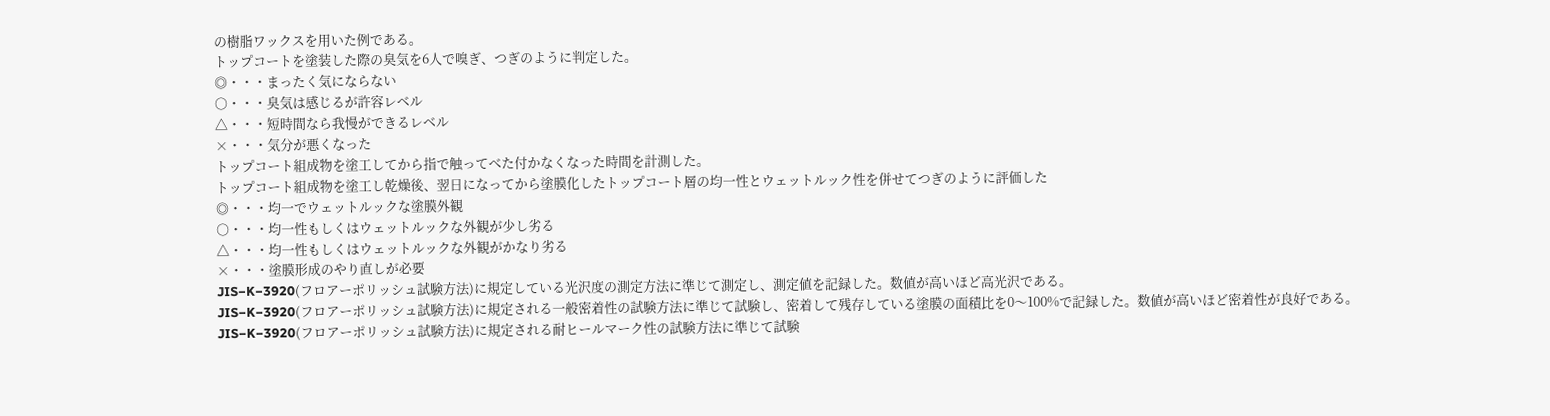の樹脂ワックスを用いた例である。
トップコートを塗装した際の臭気を6人で嗅ぎ、つぎのように判定した。
◎・・・まったく気にならない
○・・・臭気は感じるが許容レベル
△・・・短時間なら我慢ができるレベル
×・・・気分が悪くなった
トップコート組成物を塗工してから指で触ってべた付かなくなった時間を計測した。
トップコート組成物を塗工し乾燥後、翌日になってから塗膜化したトップコート層の均一性とウェットルック性を併せてつぎのように評価した
◎・・・均一でウェットルックな塗膜外観
○・・・均一性もしくはウェットルックな外観が少し劣る
△・・・均一性もしくはウェットルックな外観がかなり劣る
×・・・塗膜形成のやり直しが必要
JIS−K−3920(フロアーポリッシュ試験方法)に規定している光沢度の測定方法に準じて測定し、測定値を記録した。数値が高いほど高光沢である。
JIS−K−3920(フロアーポリッシュ試験方法)に規定される一般密着性の試験方法に準じて試験し、密着して残存している塗膜の面積比を0〜100%で記録した。数値が高いほど密着性が良好である。
JIS−K−3920(フロアーポリッシュ試験方法)に規定される耐ヒールマーク性の試験方法に準じて試験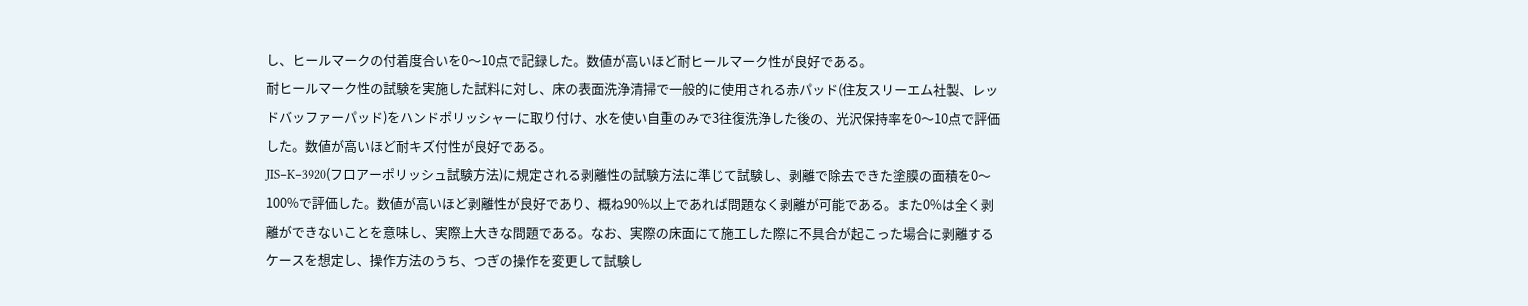し、ヒールマークの付着度合いを0〜10点で記録した。数値が高いほど耐ヒールマーク性が良好である。
耐ヒールマーク性の試験を実施した試料に対し、床の表面洗浄清掃で一般的に使用される赤パッド(住友スリーエム社製、レッドバッファーパッド)をハンドポリッシャーに取り付け、水を使い自重のみで3往復洗浄した後の、光沢保持率を0〜10点で評価した。数値が高いほど耐キズ付性が良好である。
JIS−K−3920(フロアーポリッシュ試験方法)に規定される剥離性の試験方法に準じて試験し、剥離で除去できた塗膜の面積を0〜100%で評価した。数値が高いほど剥離性が良好であり、概ね90%以上であれば問題なく剥離が可能である。また0%は全く剥離ができないことを意味し、実際上大きな問題である。なお、実際の床面にて施工した際に不具合が起こった場合に剥離するケースを想定し、操作方法のうち、つぎの操作を変更して試験し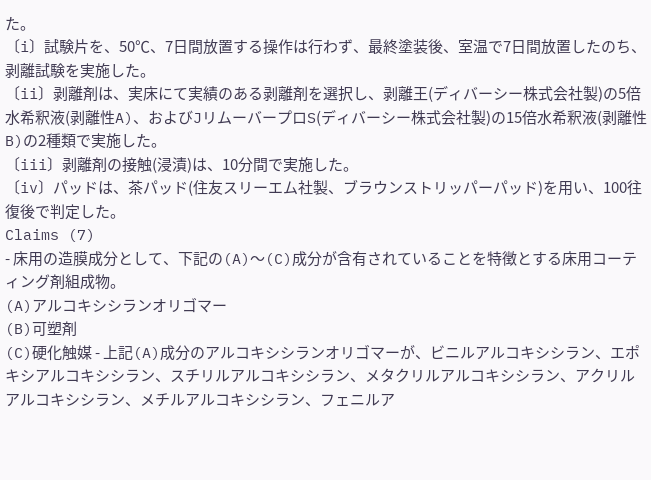た。
〔i〕試験片を、50℃、7日間放置する操作は行わず、最終塗装後、室温で7日間放置したのち、剥離試験を実施した。
〔ii〕剥離剤は、実床にて実績のある剥離剤を選択し、剥離王(ディバーシー株式会社製)の5倍水希釈液(剥離性A)、およびJリムーバープロS(ディバーシー株式会社製)の15倍水希釈液(剥離性B)の2種類で実施した。
〔iii〕剥離剤の接触(浸漬)は、10分間で実施した。
〔iv〕パッドは、茶パッド(住友スリーエム社製、ブラウンストリッパーパッド)を用い、100往復後で判定した。
Claims (7)
- 床用の造膜成分として、下記の(A)〜(C)成分が含有されていることを特徴とする床用コーティング剤組成物。
(A)アルコキシシランオリゴマー
(B)可塑剤
(C)硬化触媒 - 上記(A)成分のアルコキシシランオリゴマーが、ビニルアルコキシシラン、エポキシアルコキシシラン、スチリルアルコキシシラン、メタクリルアルコキシシラン、アクリルアルコキシシラン、メチルアルコキシシラン、フェニルア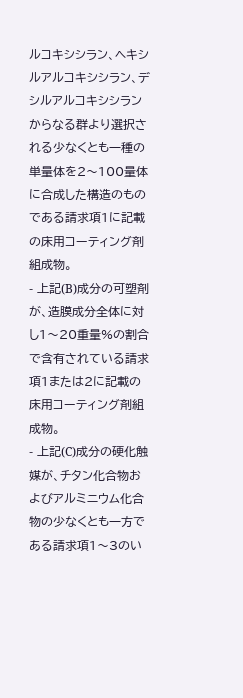ルコキシシラン、ヘキシルアルコキシシラン、デシルアルコキシシランからなる群より選択される少なくとも一種の単量体を2〜100量体に合成した構造のものである請求項1に記載の床用コーティング剤組成物。
- 上記(B)成分の可塑剤が、造膜成分全体に対し1〜20重量%の割合で含有されている請求項1または2に記載の床用コーティング剤組成物。
- 上記(C)成分の硬化触媒が、チタン化合物およびアルミニウム化合物の少なくとも一方である請求項1〜3のい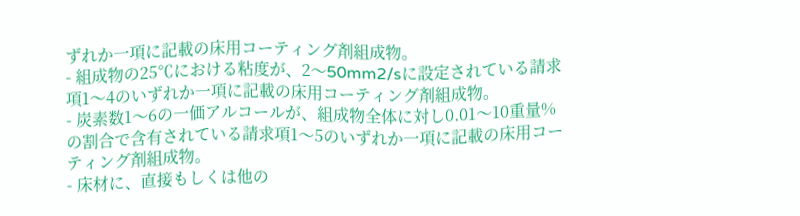ずれか一項に記載の床用コーティング剤組成物。
- 組成物の25℃における粘度が、2〜50mm2/sに設定されている請求項1〜4のいずれか一項に記載の床用コーティング剤組成物。
- 炭素数1〜6の一価アルコールが、組成物全体に対し0.01〜10重量%の割合で含有されている請求項1〜5のいずれか一項に記載の床用コーティング剤組成物。
- 床材に、直接もしくは他の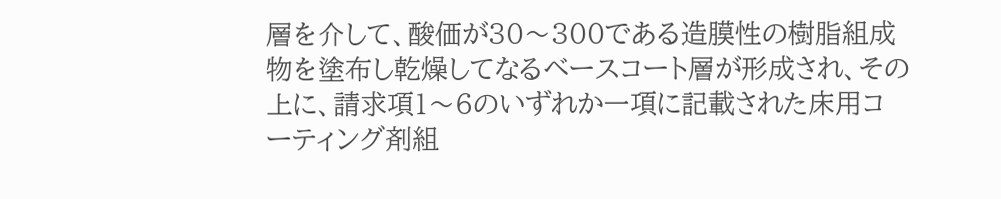層を介して、酸価が30〜300である造膜性の樹脂組成物を塗布し乾燥してなるベースコート層が形成され、その上に、請求項1〜6のいずれか一項に記載された床用コーティング剤組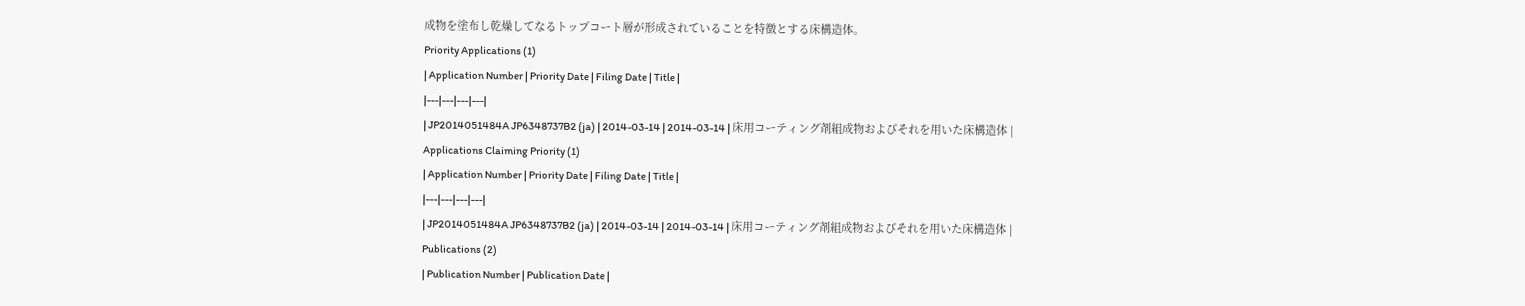成物を塗布し乾燥してなるトップコート層が形成されていることを特徴とする床構造体。
Priority Applications (1)
| Application Number | Priority Date | Filing Date | Title |
|---|---|---|---|
| JP2014051484A JP6348737B2 (ja) | 2014-03-14 | 2014-03-14 | 床用コーティング剤組成物およびそれを用いた床構造体 |
Applications Claiming Priority (1)
| Application Number | Priority Date | Filing Date | Title |
|---|---|---|---|
| JP2014051484A JP6348737B2 (ja) | 2014-03-14 | 2014-03-14 | 床用コーティング剤組成物およびそれを用いた床構造体 |
Publications (2)
| Publication Number | Publication Date |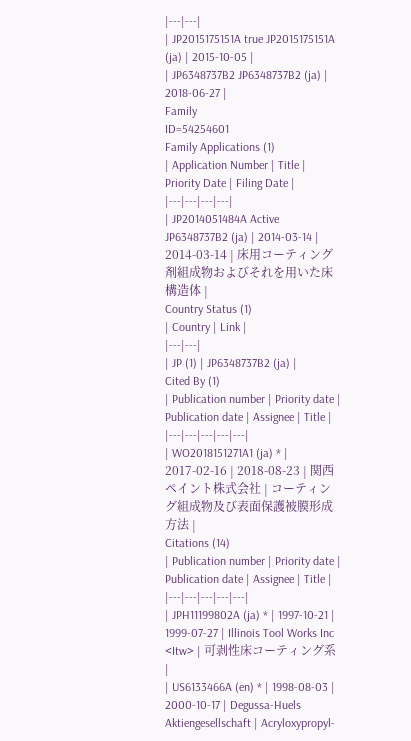|---|---|
| JP2015175151A true JP2015175151A (ja) | 2015-10-05 |
| JP6348737B2 JP6348737B2 (ja) | 2018-06-27 |
Family
ID=54254601
Family Applications (1)
| Application Number | Title | Priority Date | Filing Date |
|---|---|---|---|
| JP2014051484A Active JP6348737B2 (ja) | 2014-03-14 | 2014-03-14 | 床用コーティング剤組成物およびそれを用いた床構造体 |
Country Status (1)
| Country | Link |
|---|---|
| JP (1) | JP6348737B2 (ja) |
Cited By (1)
| Publication number | Priority date | Publication date | Assignee | Title |
|---|---|---|---|---|
| WO2018151271A1 (ja) * | 2017-02-16 | 2018-08-23 | 関西ペイント株式会社 | コーティング組成物及び表面保護被膜形成方法 |
Citations (14)
| Publication number | Priority date | Publication date | Assignee | Title |
|---|---|---|---|---|
| JPH11199802A (ja) * | 1997-10-21 | 1999-07-27 | Illinois Tool Works Inc <Itw> | 可剥性床コーティング系 |
| US6133466A (en) * | 1998-08-03 | 2000-10-17 | Degussa-Huels Aktiengesellschaft | Acryloxypropyl-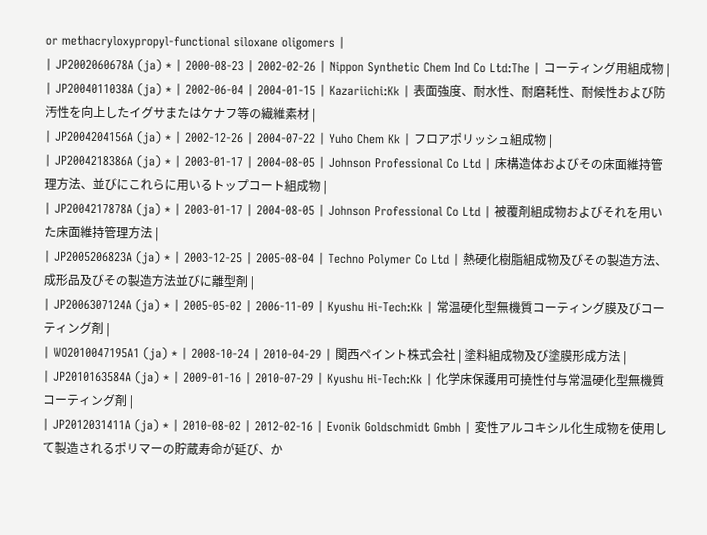or methacryloxypropyl-functional siloxane oligomers |
| JP2002060678A (ja) * | 2000-08-23 | 2002-02-26 | Nippon Synthetic Chem Ind Co Ltd:The | コーティング用組成物 |
| JP2004011038A (ja) * | 2002-06-04 | 2004-01-15 | Kazariichi:Kk | 表面強度、耐水性、耐磨耗性、耐候性および防汚性を向上したイグサまたはケナフ等の繊維素材 |
| JP2004204156A (ja) * | 2002-12-26 | 2004-07-22 | Yuho Chem Kk | フロアポリッシュ組成物 |
| JP2004218386A (ja) * | 2003-01-17 | 2004-08-05 | Johnson Professional Co Ltd | 床構造体およびその床面維持管理方法、並びにこれらに用いるトップコート組成物 |
| JP2004217878A (ja) * | 2003-01-17 | 2004-08-05 | Johnson Professional Co Ltd | 被覆剤組成物およびそれを用いた床面維持管理方法 |
| JP2005206823A (ja) * | 2003-12-25 | 2005-08-04 | Techno Polymer Co Ltd | 熱硬化樹脂組成物及びその製造方法、成形品及びその製造方法並びに離型剤 |
| JP2006307124A (ja) * | 2005-05-02 | 2006-11-09 | Kyushu Hi-Tech:Kk | 常温硬化型無機質コーティング膜及びコーティング剤 |
| WO2010047195A1 (ja) * | 2008-10-24 | 2010-04-29 | 関西ペイント株式会社 | 塗料組成物及び塗膜形成方法 |
| JP2010163584A (ja) * | 2009-01-16 | 2010-07-29 | Kyushu Hi-Tech:Kk | 化学床保護用可撓性付与常温硬化型無機質コーティング剤 |
| JP2012031411A (ja) * | 2010-08-02 | 2012-02-16 | Evonik Goldschmidt Gmbh | 変性アルコキシル化生成物を使用して製造されるポリマーの貯蔵寿命が延び、か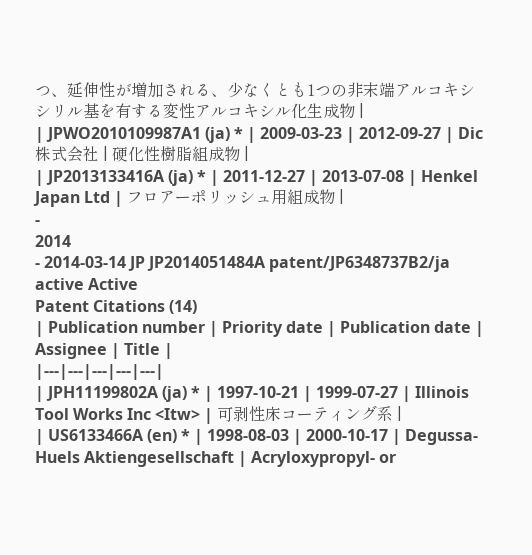つ、延伸性が増加される、少なくとも1つの非末端アルコキシシリル基を有する変性アルコキシル化生成物 |
| JPWO2010109987A1 (ja) * | 2009-03-23 | 2012-09-27 | Dic株式会社 | 硬化性樹脂組成物 |
| JP2013133416A (ja) * | 2011-12-27 | 2013-07-08 | Henkel Japan Ltd | フロアーポリッシュ用組成物 |
-
2014
- 2014-03-14 JP JP2014051484A patent/JP6348737B2/ja active Active
Patent Citations (14)
| Publication number | Priority date | Publication date | Assignee | Title |
|---|---|---|---|---|
| JPH11199802A (ja) * | 1997-10-21 | 1999-07-27 | Illinois Tool Works Inc <Itw> | 可剥性床コーティング系 |
| US6133466A (en) * | 1998-08-03 | 2000-10-17 | Degussa-Huels Aktiengesellschaft | Acryloxypropyl- or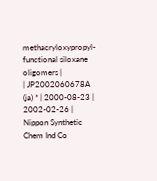methacryloxypropyl-functional siloxane oligomers |
| JP2002060678A (ja) * | 2000-08-23 | 2002-02-26 | Nippon Synthetic Chem Ind Co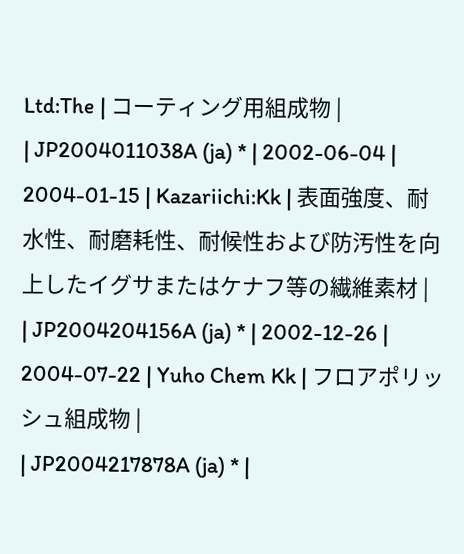Ltd:The | コーティング用組成物 |
| JP2004011038A (ja) * | 2002-06-04 | 2004-01-15 | Kazariichi:Kk | 表面強度、耐水性、耐磨耗性、耐候性および防汚性を向上したイグサまたはケナフ等の繊維素材 |
| JP2004204156A (ja) * | 2002-12-26 | 2004-07-22 | Yuho Chem Kk | フロアポリッシュ組成物 |
| JP2004217878A (ja) * |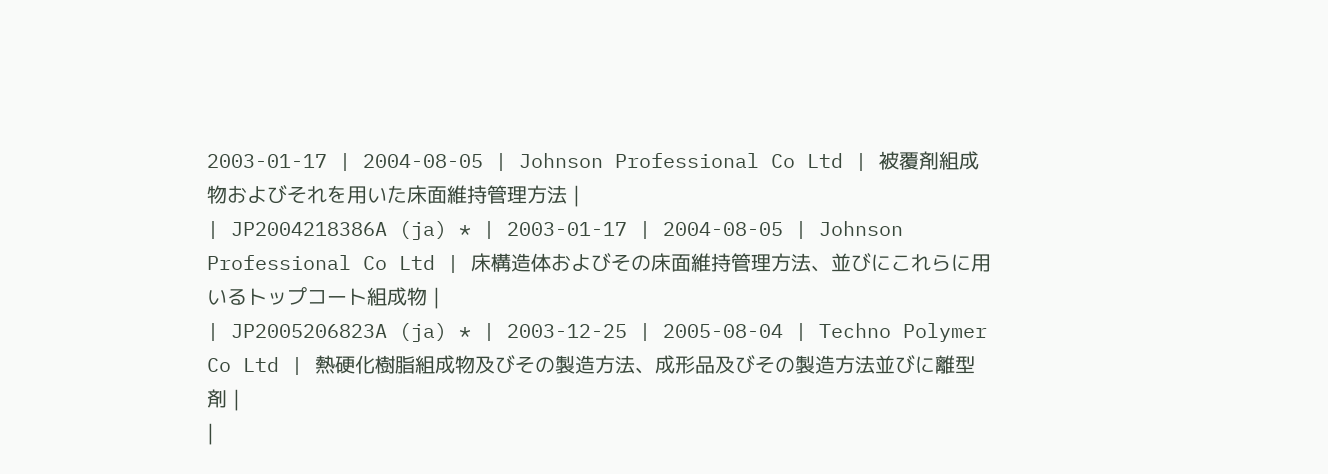2003-01-17 | 2004-08-05 | Johnson Professional Co Ltd | 被覆剤組成物およびそれを用いた床面維持管理方法 |
| JP2004218386A (ja) * | 2003-01-17 | 2004-08-05 | Johnson Professional Co Ltd | 床構造体およびその床面維持管理方法、並びにこれらに用いるトップコート組成物 |
| JP2005206823A (ja) * | 2003-12-25 | 2005-08-04 | Techno Polymer Co Ltd | 熱硬化樹脂組成物及びその製造方法、成形品及びその製造方法並びに離型剤 |
|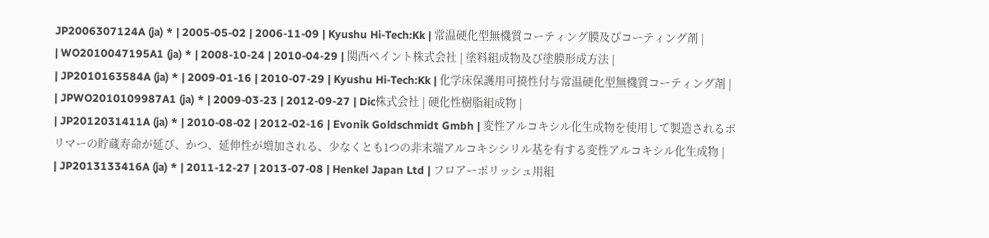JP2006307124A (ja) * | 2005-05-02 | 2006-11-09 | Kyushu Hi-Tech:Kk | 常温硬化型無機質コーティング膜及びコーティング剤 |
| WO2010047195A1 (ja) * | 2008-10-24 | 2010-04-29 | 関西ペイント株式会社 | 塗料組成物及び塗膜形成方法 |
| JP2010163584A (ja) * | 2009-01-16 | 2010-07-29 | Kyushu Hi-Tech:Kk | 化学床保護用可撓性付与常温硬化型無機質コーティング剤 |
| JPWO2010109987A1 (ja) * | 2009-03-23 | 2012-09-27 | Dic株式会社 | 硬化性樹脂組成物 |
| JP2012031411A (ja) * | 2010-08-02 | 2012-02-16 | Evonik Goldschmidt Gmbh | 変性アルコキシル化生成物を使用して製造されるポリマーの貯蔵寿命が延び、かつ、延伸性が増加される、少なくとも1つの非末端アルコキシシリル基を有する変性アルコキシル化生成物 |
| JP2013133416A (ja) * | 2011-12-27 | 2013-07-08 | Henkel Japan Ltd | フロアーポリッシュ用組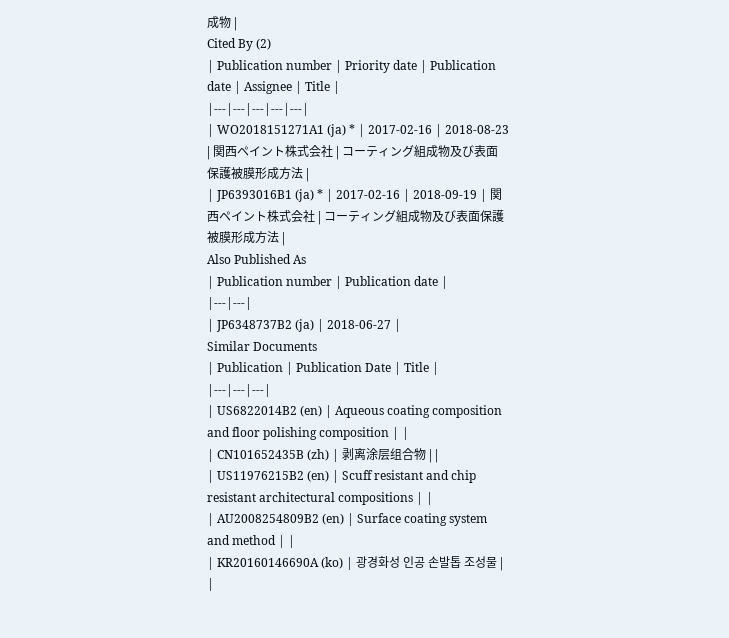成物 |
Cited By (2)
| Publication number | Priority date | Publication date | Assignee | Title |
|---|---|---|---|---|
| WO2018151271A1 (ja) * | 2017-02-16 | 2018-08-23 | 関西ペイント株式会社 | コーティング組成物及び表面保護被膜形成方法 |
| JP6393016B1 (ja) * | 2017-02-16 | 2018-09-19 | 関西ペイント株式会社 | コーティング組成物及び表面保護被膜形成方法 |
Also Published As
| Publication number | Publication date |
|---|---|
| JP6348737B2 (ja) | 2018-06-27 |
Similar Documents
| Publication | Publication Date | Title |
|---|---|---|
| US6822014B2 (en) | Aqueous coating composition and floor polishing composition | |
| CN101652435B (zh) | 剥离涂层组合物 | |
| US11976215B2 (en) | Scuff resistant and chip resistant architectural compositions | |
| AU2008254809B2 (en) | Surface coating system and method | |
| KR20160146690A (ko) | 광경화성 인공 손발톱 조성물 | |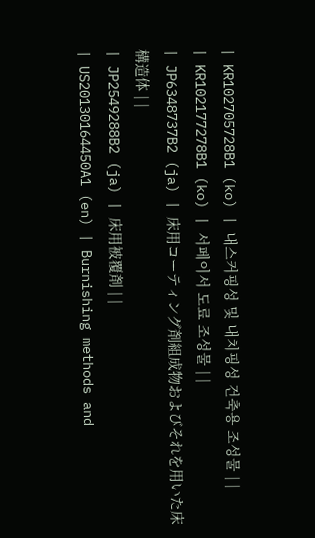| KR102705728B1 (ko) | 내스커핑성 및 내치핑성 건축용 조성물 | |
| KR102177278B1 (ko) | 서페이서 도료 조성물 | |
| JP6348737B2 (ja) | 床用コーティング剤組成物およびそれを用いた床構造体 | |
| JP2549288B2 (ja) | 床用被覆剤 | |
| US20130164450A1 (en) | Burnishing methods and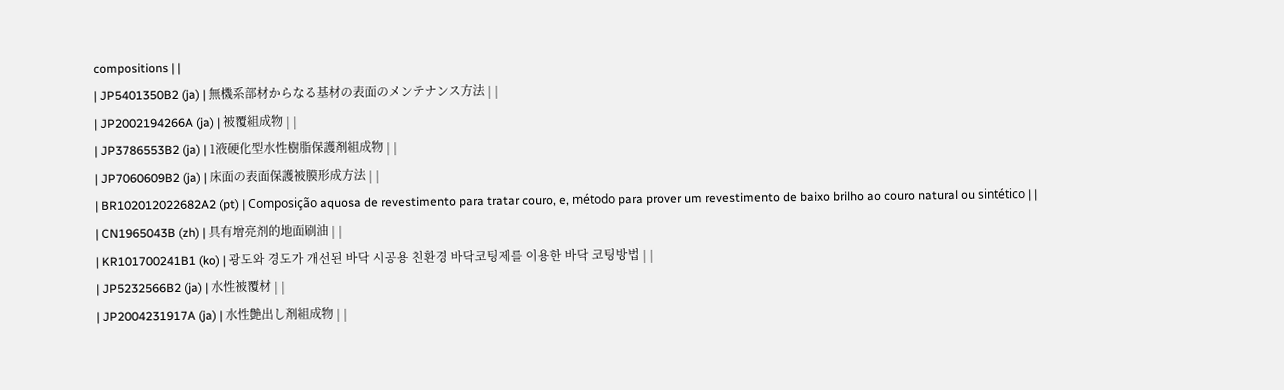compositions | |
| JP5401350B2 (ja) | 無機系部材からなる基材の表面のメンテナンス方法 | |
| JP2002194266A (ja) | 被覆組成物 | |
| JP3786553B2 (ja) | 1液硬化型水性樹脂保護剤組成物 | |
| JP7060609B2 (ja) | 床面の表面保護被膜形成方法 | |
| BR102012022682A2 (pt) | Composição aquosa de revestimento para tratar couro, e, método para prover um revestimento de baixo brilho ao couro natural ou sintético | |
| CN1965043B (zh) | 具有增亮剂的地面刷油 | |
| KR101700241B1 (ko) | 광도와 경도가 개선된 바닥 시공용 친환경 바닥코팅제를 이용한 바닥 코팅방법 | |
| JP5232566B2 (ja) | 水性被覆材 | |
| JP2004231917A (ja) | 水性艶出し剤組成物 | |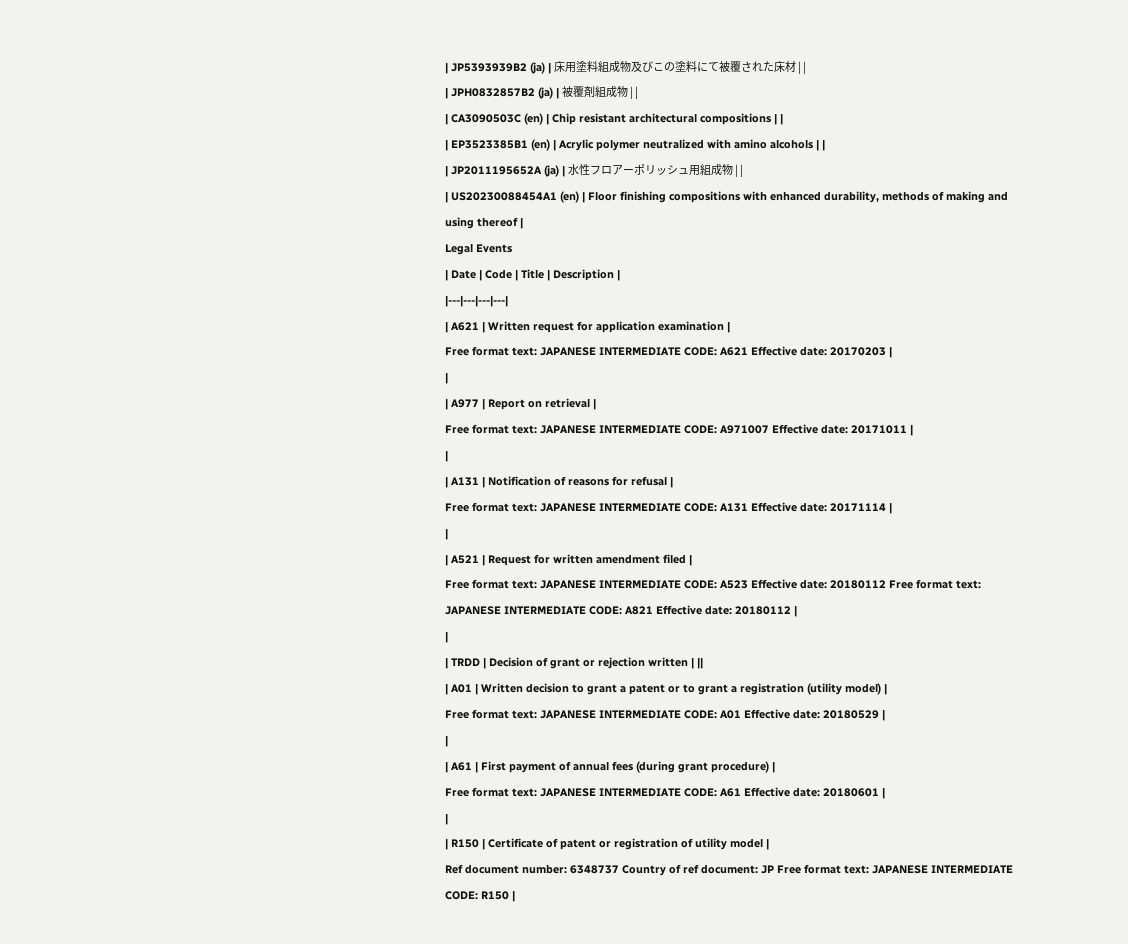| JP5393939B2 (ja) | 床用塗料組成物及びこの塗料にて被覆された床材 | |
| JPH0832857B2 (ja) | 被覆剤組成物 | |
| CA3090503C (en) | Chip resistant architectural compositions | |
| EP3523385B1 (en) | Acrylic polymer neutralized with amino alcohols | |
| JP2011195652A (ja) | 水性フロアーポリッシュ用組成物 | |
| US20230088454A1 (en) | Floor finishing compositions with enhanced durability, methods of making and using thereof |
Legal Events
| Date | Code | Title | Description |
|---|---|---|---|
| A621 | Written request for application examination |
Free format text: JAPANESE INTERMEDIATE CODE: A621 Effective date: 20170203 |
|
| A977 | Report on retrieval |
Free format text: JAPANESE INTERMEDIATE CODE: A971007 Effective date: 20171011 |
|
| A131 | Notification of reasons for refusal |
Free format text: JAPANESE INTERMEDIATE CODE: A131 Effective date: 20171114 |
|
| A521 | Request for written amendment filed |
Free format text: JAPANESE INTERMEDIATE CODE: A523 Effective date: 20180112 Free format text: JAPANESE INTERMEDIATE CODE: A821 Effective date: 20180112 |
|
| TRDD | Decision of grant or rejection written | ||
| A01 | Written decision to grant a patent or to grant a registration (utility model) |
Free format text: JAPANESE INTERMEDIATE CODE: A01 Effective date: 20180529 |
|
| A61 | First payment of annual fees (during grant procedure) |
Free format text: JAPANESE INTERMEDIATE CODE: A61 Effective date: 20180601 |
|
| R150 | Certificate of patent or registration of utility model |
Ref document number: 6348737 Country of ref document: JP Free format text: JAPANESE INTERMEDIATE CODE: R150 |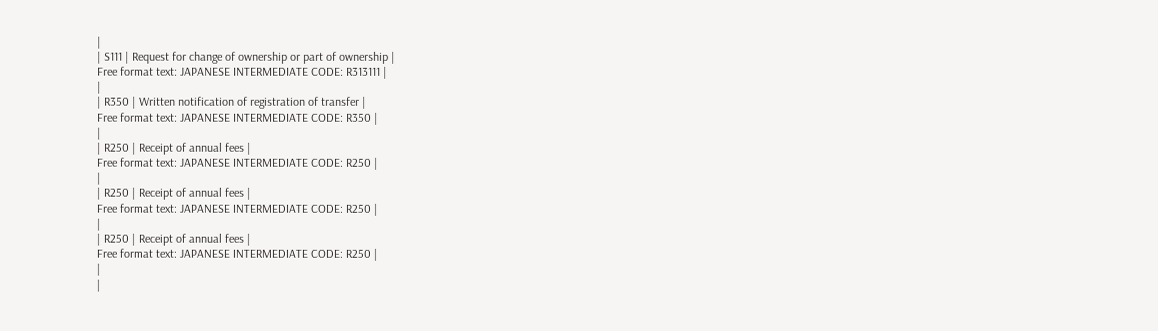|
| S111 | Request for change of ownership or part of ownership |
Free format text: JAPANESE INTERMEDIATE CODE: R313111 |
|
| R350 | Written notification of registration of transfer |
Free format text: JAPANESE INTERMEDIATE CODE: R350 |
|
| R250 | Receipt of annual fees |
Free format text: JAPANESE INTERMEDIATE CODE: R250 |
|
| R250 | Receipt of annual fees |
Free format text: JAPANESE INTERMEDIATE CODE: R250 |
|
| R250 | Receipt of annual fees |
Free format text: JAPANESE INTERMEDIATE CODE: R250 |
|
|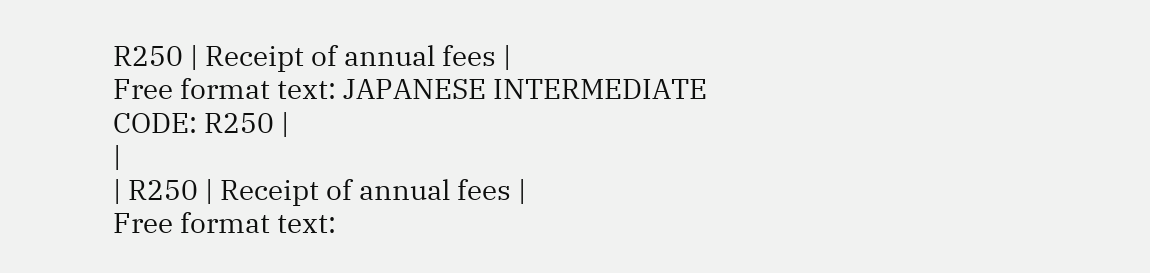R250 | Receipt of annual fees |
Free format text: JAPANESE INTERMEDIATE CODE: R250 |
|
| R250 | Receipt of annual fees |
Free format text: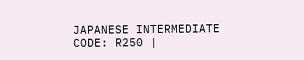JAPANESE INTERMEDIATE CODE: R250 |